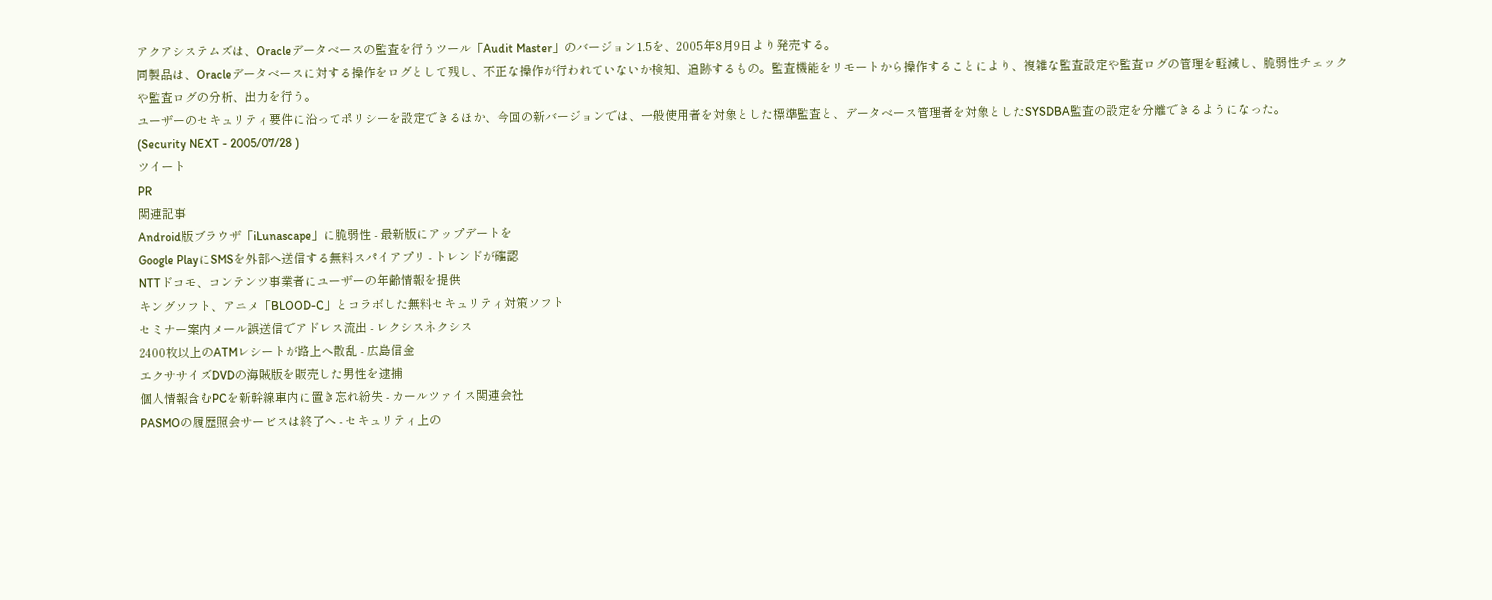アクアシステムズは、Oracleデータベースの監査を行うツール「Audit Master」のバージョン1.5を、2005年8月9日より発売する。
同製品は、Oracleデータベースに対する操作をログとして残し、不正な操作が行われていないか検知、追跡するもの。監査機能をリモートから操作することにより、複雑な監査設定や監査ログの管理を軽減し、脆弱性チェックや監査ログの分析、出力を行う。
ユーザーのセキュリティ要件に沿ってポリシーを設定できるほか、今回の新バージョンでは、一般使用者を対象とした標準監査と、データベース管理者を対象としたSYSDBA監査の設定を分離できるようになった。
(Security NEXT - 2005/07/28 )
ツイート
PR
関連記事
Android版ブラウザ「iLunascape」に脆弱性 - 最新版にアップデートを
Google PlayにSMSを外部へ送信する無料スパイアプリ - トレンドが確認
NTTドコモ、コンテンツ事業者にユーザーの年齢情報を提供
キングソフト、アニメ「BLOOD-C」とコラボした無料セキュリティ対策ソフト
セミナー案内メール誤送信でアドレス流出 - レクシスネクシス
2400枚以上のATMレシートが路上へ散乱 - 広島信金
エクササイズDVDの海賊版を販売した男性を逮捕
個人情報含むPCを新幹線車内に置き忘れ紛失 - カールツァイス関連会社
PASMOの履歴照会サービスは終了へ - セキュリティ上の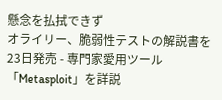懸念を払拭できず
オライリー、脆弱性テストの解説書を23日発売 - 専門家愛用ツール「Metasploit」を詳説